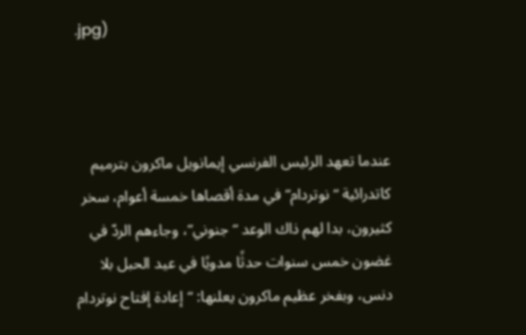.jpg)



عندما تعهد الرئيس الفرنسي إيمانويل ماكرون بترميم كاتدرائية “نوتردام” في مدة أقصاها خمسة أعوام، سخر كثيرون، بدا لهم ذاك الوعد “جنوني”، وجاءهم الردّ في غضون خمس سنوات حدثًا مدويًا في عيد الحبل بلا دنس، وبفخر عظيم ماكرون يعلنها: “إعادة إفتاح نوتردام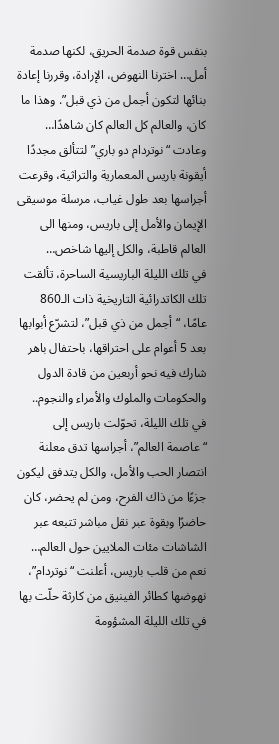بنفس قوة صدمة الحريق، لكنها صدمة أمل… اخترنا النهوض، الإرادة، وقررنا إعادة بنائها لتكون أجمل من ذي قبل”. وهذا ما كان، والعالم كل العالم كان شاهدًا… وعادت “نوتردام دو باري” لتتألق مجددًا أيقونة باريس المعمارية والتراثية، وقرعت أجراسها بعد طول غياب، مرسلة موسيقى الإيمان والأمل إلى باريس، ومنها الى العالم قاطبة، والكل إليها شاخص…
في تلك الليلة الباريسية الساحرة، تألقت تلك الكاتدرائية التاريخية ذات الـ860 عامًا، “أجمل من ذي قبل”، لتشرّع أبوابها بعد 5 أعوام على احتراقها، باحتفال باهر شارك فيه نحو أربعين من قادة الدول والحكومات والملوك والأمراء والنجوم.. في تلك الليلة، تحوّلت باريس إلى “عاصمة العالم”، أجراسها تدق معلنة انتصار الحب والأمل، والكل يتدفق ليكون جزءًا من ذاك الفرح، ومن لم يحضر، كان حاضرًا وبقوة عبر نقل مباشر تتبعه عبر الشاشات مئات الملايين حول العالم…
نعم من قلب باريس، أعلنت “نوتردام”، نهوضها كطائر الفينيق من كارثة حلّت بها في تلك الليلة المشؤومة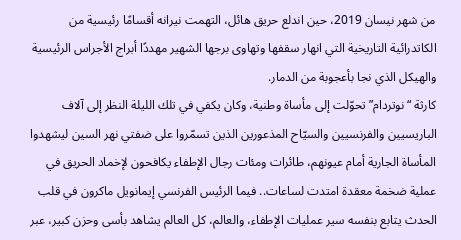من شهر نيسان 2019، حين اندلع حريق هائل، التهمت نيرانه أقسامًا رئيسية من الكاتدرائية التاريخية التي انهار سقفها وتهاوى برجها الشهير مهددًا أبراج الأجراس الرئيسية والهيكل الذي نجا بأعجوبة من الدمار.
كارثة “نوتردام” تحوّلت إلى مأساة وطنية، وكان يكفي في تلك الليلة النظر إلى آلاف الباريسيين والفرنسيين والسيّاح المذعورين الذين تسمّروا على ضفتي نهر السين ليشهدوا المأساة الجارية أمام عيونهم، طائرات ومئات رجال الإطفاء يكافحون لإخماد الحريق في عملية ضخمة معقدة امتدت لساعات.. فيما الرئيس الفرنسي إيمانويل ماكرون في قلب الحدث يتابع بنفسه سير عمليات الإطفاء، والعالم، كل العالم يشاهد بأسى وحزن كبير، عبر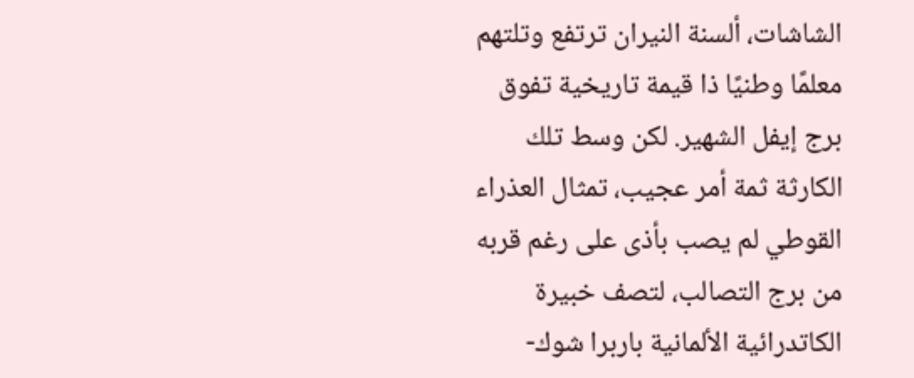الشاشات، ألسنة النيران ترتفع وتلتهم معلمًا وطنيًا ذا قيمة تاريخية تفوق برج إيفل الشهير. لكن وسط تلك الكارثة ثمة أمر عجيب، تمثال العذراء القوطي لم يصب بأذى على رغم قربه من برج التصالب، لتصف خبيرة الكاتدرائية الألمانية باربرا شوك-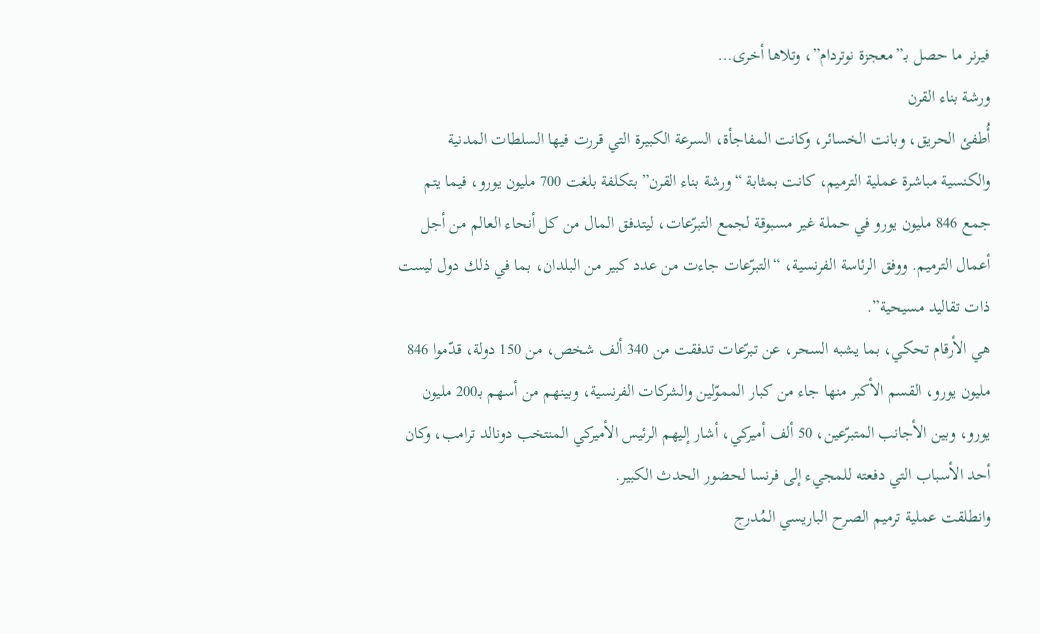فيرنر ما حصل بـ”معجزة نوتردام”، وتلاها أخرى…
ورشة بناء القرن
أُطفئ الحريق، وبانت الخسائر، وكانت المفاجأة، السرعة الكبيرة التي قررت فيها السلطات المدنية والكنسية مباشرة عملية الترميم، كانت بمثابة “ورشة بناء القرن” بتكلفة بلغت 700 مليون يورو، فيما يتم جمع 846 مليون يورو في حملة غير مسبوقة لجمع التبرّعات، ليتدفق المال من كل أنحاء العالم من أجل أعمال الترميم. ووفق الرئاسة الفرنسية، “التبرّعات جاءت من عدد كبير من البلدان، بما في ذلك دول ليست ذات تقاليد مسيحية”.
هي الأرقام تحكي، بما يشبه السحر، عن تبرّعات تدفقت من 340 ألف شخص، من 150 دولة، قدّموا 846 مليون يورو، القسم الأكبر منها جاء من كبار المموّلين والشركات الفرنسية، وبينهم من أسهم بـ200 مليون يورو، وبين الأجانب المتبرّعين، 50 ألف أميركي، أشار إليهم الرئيس الأميركي المنتخب دونالد ترامب، وكان أحد الأسباب التي دفعته للمجيء إلى فرنسا لحضور الحدث الكبير.
وانطلقت عملية ترميم الصرح الباريسي المُدرج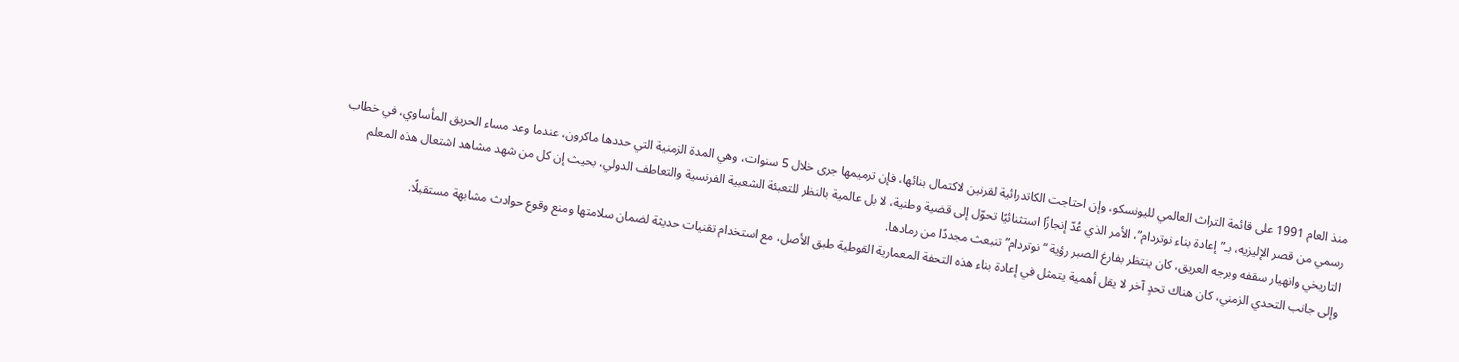منذ العام 1991 على قائمة التراث العالمي لليونسكو، وإن احتاجت الكاتدرائية لقرنين لاكتمال بنائها، فإن ترميمها جرى خلال 5 سنوات، وهي المدة الزمنية التي حددها ماكرون، عندما وعد مساء الحريق المأساوي، في خطاب رسمي من قصر الإليزيه، بـ”إعادة بناء نوتردام”، الأمر الذي عُدّ إنجازًا استثنائيًا تحوّل إلى قضية وطنية، لا بل عالمية بالنظر للتعبئة الشعبية الفرنسية والتعاطف الدولي، بحيث إن كل من شهد مشاهد اشتعال هذه المعلم التاريخي وانهيار سقفه وبرجه العريق، كان ينتظر بفارغ الصبر رؤية “نوتردام” تنبعث مجددًا من رمادها.
وإلى جانب التحدي الزمني، كان هناك تحدٍ آخر لا يقل أهمية يتمثل في إعادة بناء هذه التحفة المعمارية القوطية طبق الأصل، مع استخدام تقنيات حديثة لضمان سلامتها ومنع وقوع حوادث مشابهة مستقبلًا.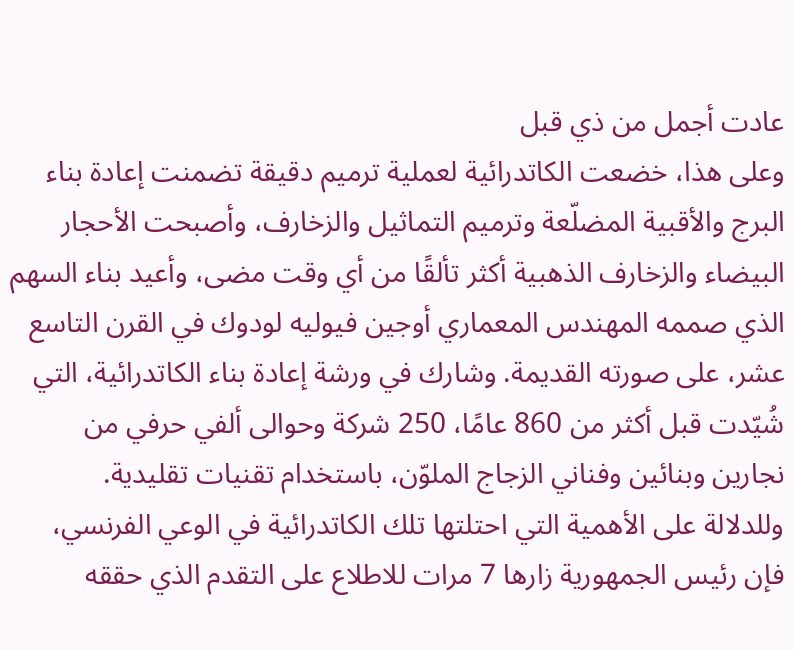عادت أجمل من ذي قبل
وعلى هذا، خضعت الكاتدرائية لعملية ترميم دقيقة تضمنت إعادة بناء البرج والأقبية المضلّعة وترميم التماثيل والزخارف، وأصبحت الأحجار البيضاء والزخارف الذهبية أكثر تألقًا من أي وقت مضى، وأعيد بناء السهم الذي صممه المهندس المعماري أوجين فيوليه لودوك في القرن التاسع عشر، على صورته القديمة. وشارك في ورشة إعادة بناء الكاتدرائية، التي شُيّدت قبل أكثر من 860 عامًا، 250 شركة وحوالى ألفي حرفي من نجارين وبنائين وفناني الزجاج الملوّن، باستخدام تقنيات تقليدية.
وللدلالة على الأهمية التي احتلتها تلك الكاتدرائية في الوعي الفرنسي، فإن رئيس الجمهورية زارها 7 مرات للاطلاع على التقدم الذي حققه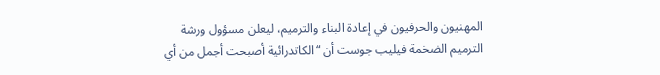المهنيون والحرفيون في إعادة البناء والترميم، ليعلن مسؤول ورشة الترميم الضخمة فيليب جوست أن “الكاتدرائية أصبحت أجمل من أي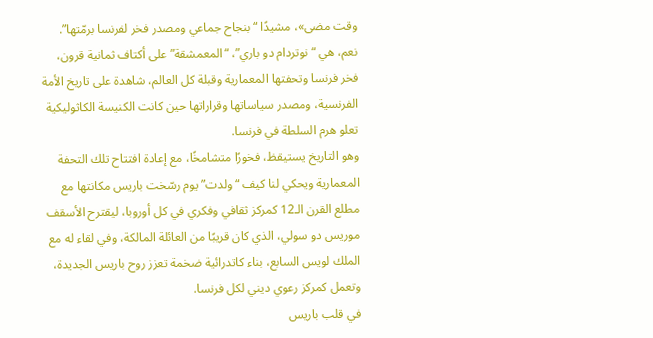وقت مضى»، مشيدًا “بنجاح جماعي ومصدر فخر لفرنسا برمّتها”.
نعم، هي “نوتردام دو باري”، “المعمشقة” على أكتاف ثمانية قرون، فخر فرنسا وتحفتها المعمارية وقبلة كل العالم، شاهدة على تاريخ الأمة الفرنسية، ومصدر سياساتها وقراراتها حين كانت الكنيسة الكاثوليكية تعلو هرم السلطة في فرنسا.
وهو التاريخ يستيقظ، فخورًا متشامخًا، مع إعادة افتتاح تلك التحفة المعمارية ويحكي لنا كيف “ولدت” يوم رسّخت باريس مكانتها مع مطلع القرن الـ12 كمركز ثقافي وفكري في كل أوروبا، ليقترح الأسقف موريس دو سولي، الذي كان قريبًا من العائلة المالكة، وفي لقاء له مع الملك لويس السابع، بناء كاتدرائية ضخمة تعزز روح باريس الجديدة، وتعمل كمركز رعوي ديني لكل فرنسا.
في قلب باريس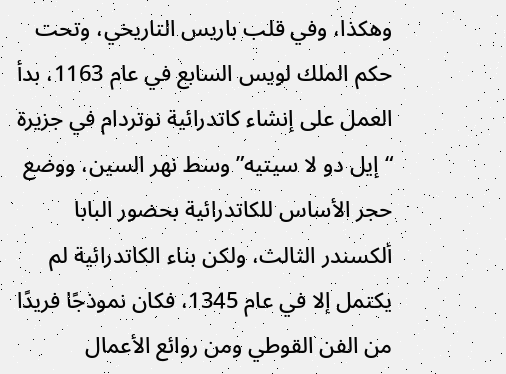وهكذا، وفي قلب باريس التاريخي، وتحت حكم الملك لويس السابع في عام 1163، بدأ العمل على إنشاء كاتدرائية نوتردام في جزيرة “إيل دو لا سيتيه” وسط نهر السين، ووضع حجر الأساس للكاتدرائية بحضور البابا ألكسندر الثالث، ولكن بناء الكاتدرائية لم يكتمل إلا في عام 1345، فكان نموذجًا فريدًا من الفن القوطي ومن روائع الأعمال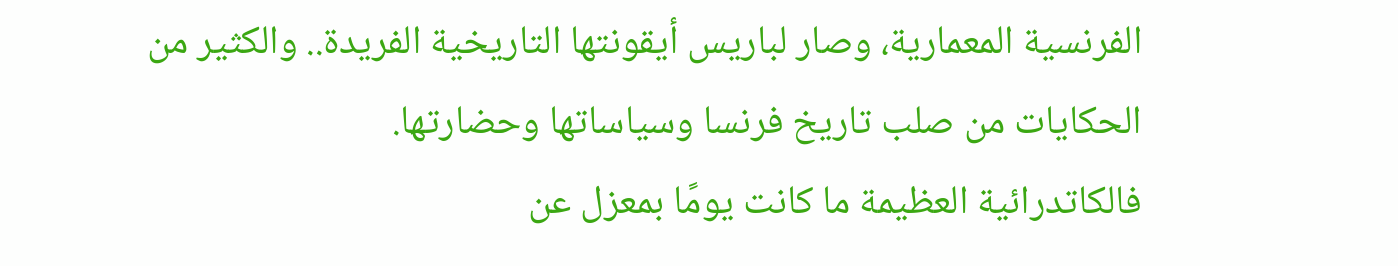الفرنسية المعمارية، وصار لباريس أيقونتها التاريخية الفريدة.. والكثير من الحكايات من صلب تاريخ فرنسا وسياساتها وحضارتها.
فالكاتدرائية العظيمة ما كانت يومًا بمعزل عن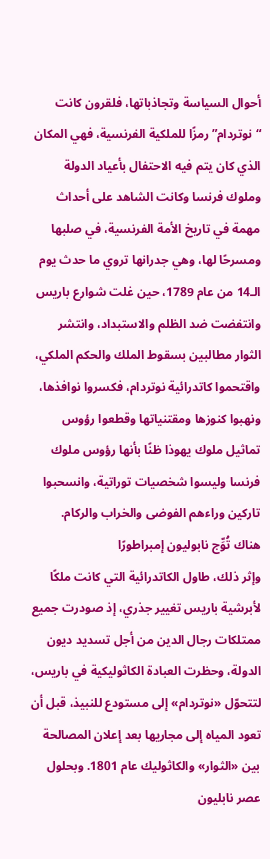أحوال السياسة وتجاذباتها، فلقرون كانت “نوتردام” رمزًا للملكية الفرنسية، فهي المكان الذي كان يتم فيه الاحتفال بأعياد الدولة وملوك فرنسا وكانت الشاهد على أحداث مهمة في تاريخ الأمة الفرنسية، في صلبها ومسرحًا لها، وهي جدرانها تروي ما حدث يوم الـ14 من عام 1789، حين غلت شوارع باريس وانتفضت ضد الظلم والاستبداد، وانتشر الثوار مطالبين بسقوط الملك والحكم الملكي، واقتحموا كاتدرائية نوتردام، فكسروا نوافذها، ونهبوا كنوزها ومقتنياتها وقطعوا رؤوس تماثيل ملوك يهوذا ظنًا بأنها رؤوس ملوك فرنسا وليسوا شخصيات توراتية، وانسحبوا تاركين وراءهم الفوضى والخراب والركام.
هناك تُوِّج نابوليون إمبراطورًا
وإثر ذلك، طاول الكاتدرائية التي كانت ملكًا لأبرشية باريس تغيير جذري، إذ صودرت جميع ممتلكات رجال الدين من أجل تسديد ديون الدولة، وحظرت العبادة الكاثوليكية في باريس، لتتحوّل «نوتردام» إلى مستودع للنبيذ، قبل أن تعود المياه إلى مجاريها بعد إعلان المصالحة بين «الثوار» والكاثوليك عام 1801. وبحلول عصر نابليون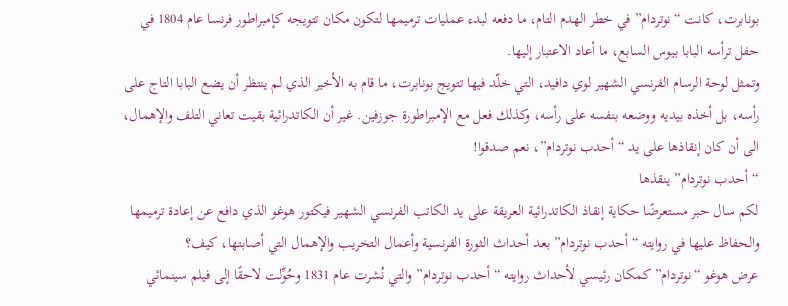بونابرت، كانت “نوتردام” في خطر الهدم التام، ما دفعه لبدء عمليات ترميمها لتكون مكان تتويجه كإمبراطور فرنسا عام 1804 في حفل ترأسه البابا بيوس السابع، ما أعاد الاعتبار إليها.
وتمثل لوحة الرسام الفرنسي الشهير لوي دافيد، التي خلّد فيها تتويج بونابرت، ما قام به الأخير الذي لم ينتظر أن يضع البابا التاج على رأسه، بل أخذه بيديه ووضعه بنفسه على رأسه، وكذلك فعل مع الإمبراطورة جوزفين. غير أن الكاتدرائية بقيت تعاني التلف والإهمال، الى أن كان إنقاذها على يد “أحدب نوتردام”، نعم صدقوا!
“أحدب نوتردام” ينقذها
لكم سال حبر مستعرضًا حكاية إنقاذ الكاتدرائية العريقة على يد الكاتب الفرنسي الشهير فيكتور هوغو الذي دافع عن إعادة ترميمها والحفاظ عليها في روايته “أحدب نوتردام” بعد أحداث الثورة الفرنسية وأعمال التخريب والإهمال التي أصابتها، كيف؟
عرض هوغو “نوتردام” كمكان رئيسي لأحداث روايته “أحدب نوتردام” والتي نُشرت عام 1831 وحُوِّلت لاحقًا إلى فيلم سينمائي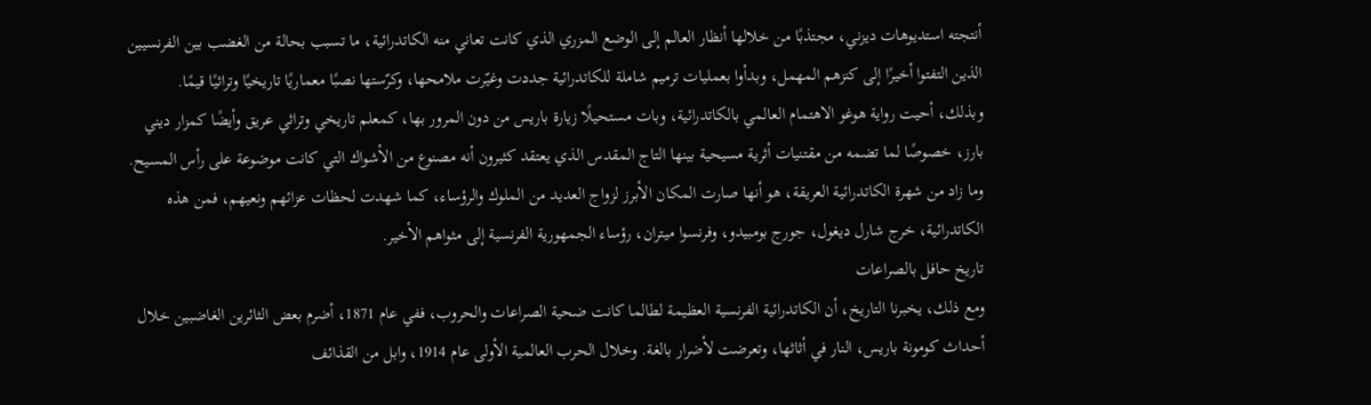أنتجته استديوهات ديزني، مجتذبًا من خلالها أنظار العالم إلى الوضع المزري الذي كانت تعاني منه الكاتدرائية، ما تسبب بحالة من الغضب بين الفرنسيين الذين التفتوا أخيرًا إلى كنزهم المهمل، وبدأوا بعمليات ترميم شاملة للكاتدرائية جددت وغيّرت ملامحها، وكرّستها نصبًا معماريًا تاريخيًا وتراثيًا قيمًا.
وبذلك، أحيت رواية هوغو الاهتمام العالمي بالكاتدرائية، وبات مستحيلًا زيارة باريس من دون المرور بها، كمعلم تاريخي وتراثي عريق وأيضًا كمزار ديني بارز، خصوصًا لما تضمه من مقتنيات أثرية مسيحية بينها التاج المقدس الذي يعتقد كثيرون أنه مصنوع من الأشواك التي كانت موضوعة على رأس المسيح.
وما زاد من شهرة الكاتدرائية العريقة، هو أنها صارت المكان الأبرز لزواج العديد من الملوك والرؤساء، كما شهدت لحظات عزائهم ونعيهم، فمن هذه الكاتدرائية، خرج شارل ديغول، جورج بومبيدو، وفرنسوا ميتران، رؤساء الجمهورية الفرنسية إلى مثواهم الأخير.
تاريخ حافل بالصراعات
ومع ذلك، يخبرنا التاريخ، أن الكاتدرائية الفرنسية العظيمة لطالما كانت ضحية الصراعات والحروب، ففي عام 1871، أضرم بعض الثائرين الغاضبين خلال أحداث كومونة باريس، النار في أثاثها، وتعرضت لأضرار بالغة. وخلال الحرب العالمية الأولى عام 1914، وابل من القذائف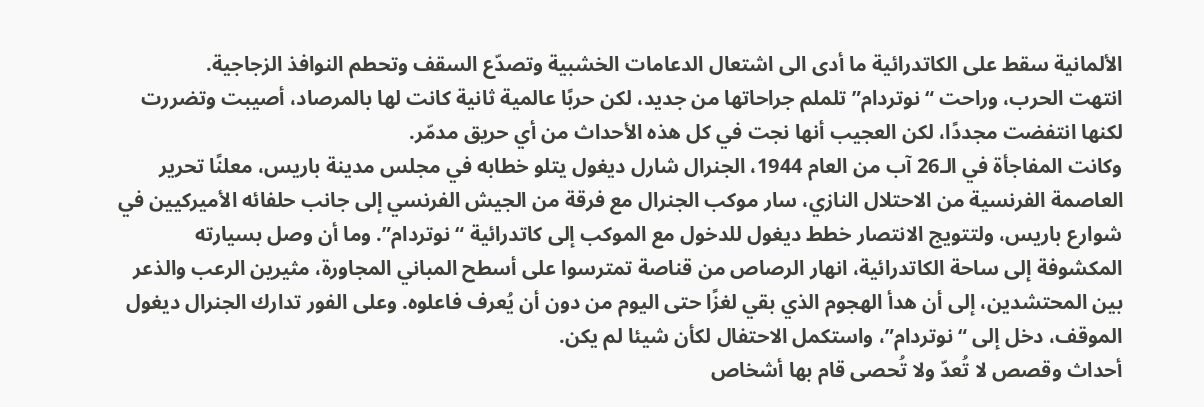الألمانية سقط على الكاتدرائية ما أدى الى اشتعال الدعامات الخشبية وتصدّع السقف وتحطم النوافذ الزجاجية.
انتهت الحرب، وراحت “نوتردام” تلملم جراحاتها من جديد، لكن حربًا عالمية ثانية كانت لها بالمرصاد، أصيبت وتضررت لكنها انتفضت مجددًا، لكن العجيب أنها نجت في كل هذه الأحداث من أي حريق مدمّر.
وكانت المفاجأة في الـ26 آب من العام 1944، الجنرال شارل ديغول يتلو خطابه في مجلس مدينة باريس، معلنًا تحرير العاصمة الفرنسية من الاحتلال النازي، سار موكب الجنرال مع فرقة من الجيش الفرنسي إلى جانب حلفائه الأميركيين في شوارع باريس، ولتتويج الانتصار خطط ديغول للدخول مع الموكب إلى كاتدرائية “نوتردام”. وما أن وصل بسيارته المكشوفة إلى ساحة الكاتدرائية، انهار الرصاص من قناصة تمترسوا على أسطح المباني المجاورة، مثيرين الرعب والذعر بين المحتشدين، إلى أن هدأ الهجوم الذي بقي لغزًا حتى اليوم من دون أن يُعرف فاعلوه. وعلى الفور تدارك الجنرال ديغول الموقف، دخل إلى “نوتردام”، واستكمل الاحتفال لكأن شيئا لم يكن.
أحداث وقصص لا تُعدّ ولا تُحصى قام بها أشخاص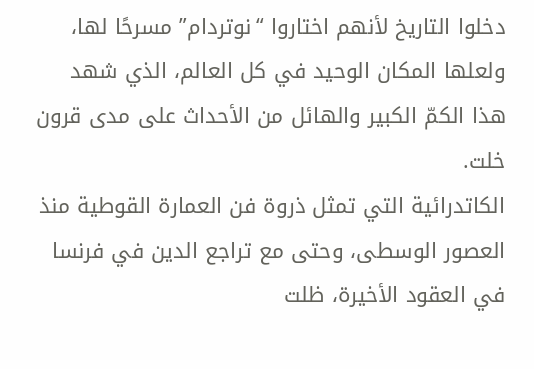دخلوا التاريخ لأنهم اختاروا “نوتردام” مسرحًا لها، ولعلها المكان الوحيد في كل العالم، الذي شهد هذا الكمّ الكبير والهائل من الأحداث على مدى قرون خلت.
الكاتدرائية التي تمثل ذروة فن العمارة القوطية منذ العصور الوسطى، وحتى مع تراجع الدين في فرنسا في العقود الأخيرة، ظلت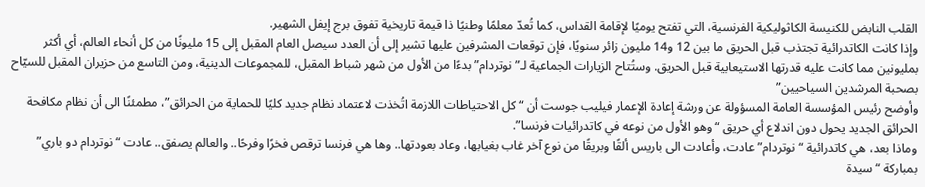القلب النابض للكنيسة الكاثوليكية الفرنسية، التي تفتح يوميًا لإقامة القداس، كما تُعدّ معلمًا وطنيًا ذا قيمة تاريخية تفوق برج إيفل الشهير.
وإذا كانت الكاتدرائية تجتذب قبل الحريق ما بين 12 و14 مليون زائر سنويًا، فإن توقعات المشرفين عليها تشير إلى أن العدد سيصل العام المقبل إلى 15 مليونًا من كل أنحاء العالم، أي أكثر بمليونين مما كانت عليه قدرتها الاستيعابية قبل الحريق. وستُتاح الزيارات الجماعية لـ”نوتردام” بدءًا من الأول من شهر شباط المقبل، للمجموعات الدينية، ومن التاسع من حزيران المقبل للسيّاح بصحبة المرشدين السياحيين”
وأوضح رئيس المؤسسة العامة المسؤولة عن ورشة إعادة الإعمار فيليب جوست أن “كل الاحتياطات اللازمة اتُخذت لاعتماد نظام جديد كليًا للحماية من الحرائق”، مطمئنًا الى أن نظام مكافحة الحرائق الجديد يحول دون اندلاع أي حريق “وهو الأول من نوعه في كاتدرائيات فرنسا”.
وماذا بعد، هي كاتدرائية “نوتردام” عادت، وأعادت الى باريس ألقًا وبريقًا من نوع آخر غاب بغيابها، وعاد بعودتها.. وها هي فرنسا ترقص فخرًا وفرحًا.. والعالم يصفق.. عادت “نوتردام دو باري” بمباركة “سيدة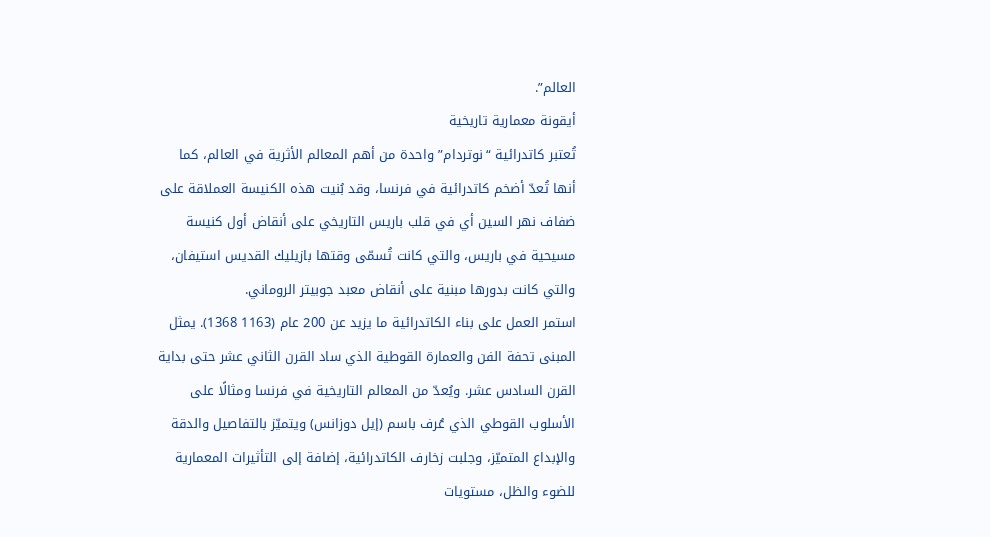العالم”.
أيقونة معمارية تاريخية
تُعتبر كاتدرائية “نوتردام” واحدة من أهم المعالم الأثرية في العالم، كما أنها تُعدّ أضخم كاتدرائية في فرنسا، وقد بُنيت هذه الكنيسة العملاقة على ضفاف نهر السين أي في قلب باريس التاريخي على أنقاض أول كنيسة مسيحية في باريس، والتي كانت تُسمّى وقتها بازيليك القديس استيفان، والتي كانت بدورها مبنية على أنقاض معبد جوبيتر الروماني.
استمر العمل على بناء الكاتدرائية ما يزيد عن 200 عام (1163 1368). يمثل المبنى تحفة الفن والعمارة القوطية الذي ساد القرن الثاني عشر حتى بداية القرن السادس عشر. ويُعدّ من المعالم التاريخية في فرنسا ومثالًا على الأسلوب القوطي الذي عُرف باسم (إيل دوزانس) ويتميّز بالتفاصيل والدقة والإبداع المتميّز، وجلبت زخارف الكاتدرائية، إضافة إلى التأثيرات المعمارية للضوء والظل، مستويات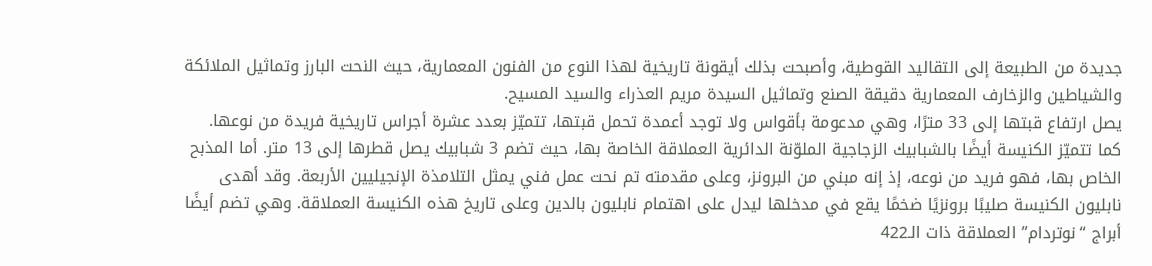جديدة من الطبيعة إلى التقاليد القوطية، وأصبحت بذلك أيقونة تاريخية لهذا النوع من الفنون المعمارية، حيث النحت البارز وتماثيل الملائكة والشياطين والزخارف المعمارية دقيقة الصنع وتماثيل السيدة مريم العذراء والسيد المسيح.
يصل ارتفاع قبتها إلى 33 مترًا، وهي مدعومة بأقواس ولا توجد أعمدة تحمل قبتها، تتميّز بعدد عشرة أجراس تاريخية فريدة من نوعها. كما تتميّز الكنيسة أيضًا بالشبابيك الزجاجية الملوّنة الدائرية العملاقة الخاصة بها، حيث تضم 3 شبابيك يصل قطرها إلى 13 متر. أما المذبح الخاص بها، فهو فريد من نوعه، إذ إنه مبني من البرونز، وعلى مقدمته تم نحت عمل فني يمثل التلامذة الإنجيليين الأربعة. وقد أهدى نابليون الكنيسة صليبًا برونزيًا ضخمًا يقع في مدخلها ليدل على اهتمام نابليون بالدين وعلى تاريخ هذه الكنيسة العملاقة. وهي تضم أيضًا أبراج “نوتردام” العملاقة ذات الـ422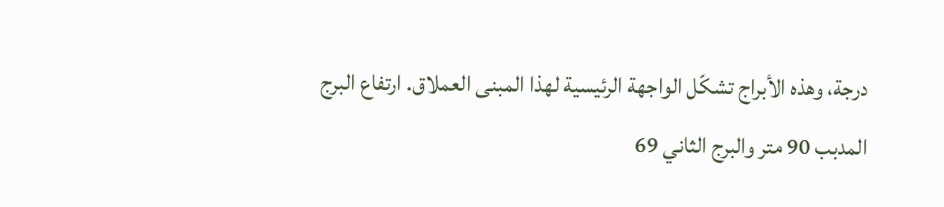درجة، وهذه الأبراج تشكّل الواجهة الرئيسية لهذا المبنى العملاق. ارتفاع البرج المدبب 90 متر والبرج الثاني 69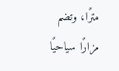مترًا، وتضم مزارًا سياحيًا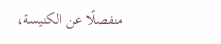منفصلًا عن الكنيسة،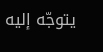يتوجّه إليه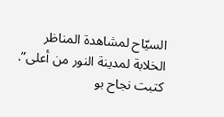السيّاح لمشاهدة المناظر الخلابة لمدينة النور من أعلى”.
كتبت نجاح بو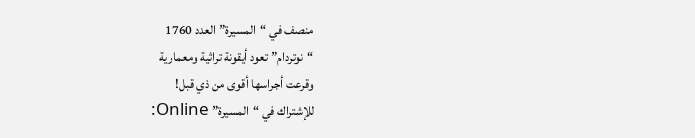منصف في “المسيرة” العدد 1760
“نوتردام” تعود أيقونة تراثية ومعمارية
وقرعت أجراسها أقوى من ذي قبل!
للإشتراك في “المسيرة” Online: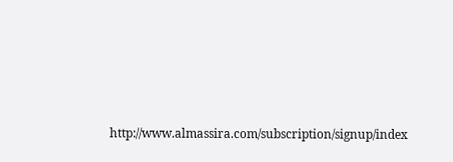http://www.almassira.com/subscription/signup/index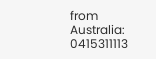from Australia: 0415311113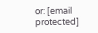or: [email protected]